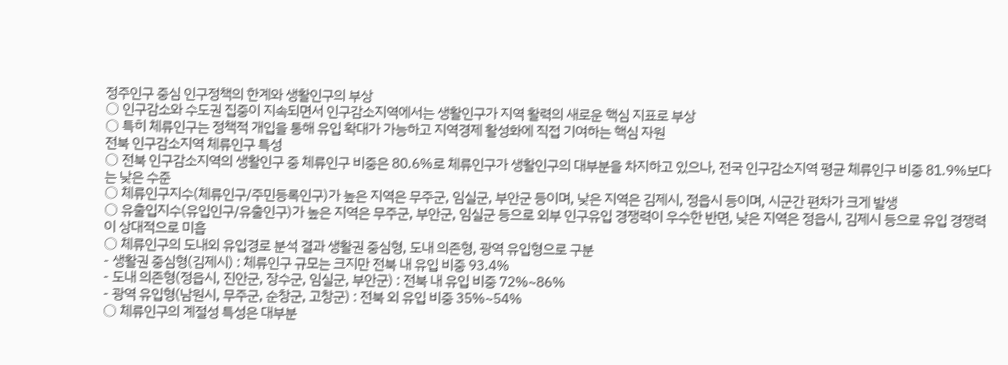정주인구 중심 인구정책의 한계와 생활인구의 부상
○ 인구감소와 수도권 집중이 지속되면서 인구감소지역에서는 생활인구가 지역 활력의 새로운 핵심 지표로 부상
○ 특히 체류인구는 정책적 개입을 통해 유입 확대가 가능하고 지역경제 활성화에 직접 기여하는 핵심 자원
전북 인구감소지역 체류인구 특성
○ 전북 인구감소지역의 생활인구 중 체류인구 비중은 80.6%로 체류인구가 생활인구의 대부분을 차지하고 있으나, 전국 인구감소지역 평균 체류인구 비중 81.9%보다는 낮은 수준
○ 체류인구지수(체류인구/주민등록인구)가 높은 지역은 무주군, 임실군, 부안군 등이며, 낮은 지역은 김제시, 정읍시 등이며, 시군간 편차가 크게 발생
○ 유출입지수(유입인구/유출인구)가 높은 지역은 무주군, 부안군, 임실군 등으로 외부 인구유입 경쟁력이 우수한 반면, 낮은 지역은 정읍시, 김제시 등으로 유입 경쟁력이 상대적으로 미흡
○ 체류인구의 도내외 유입경로 분석 결과 생활권 중심형, 도내 의존형, 광역 유입형으로 구분
- 생활권 중심형(김제시) : 체류인구 규모는 크지만 전북 내 유입 비중 93.4%
- 도내 의존형(정읍시, 진안군, 장수군, 임실군, 부안군) : 전북 내 유입 비중 72%~86%
- 광역 유입형(남원시, 무주군, 순창군, 고창군) : 전북 외 유입 비중 35%~54%
○ 체류인구의 계절성 특성은 대부분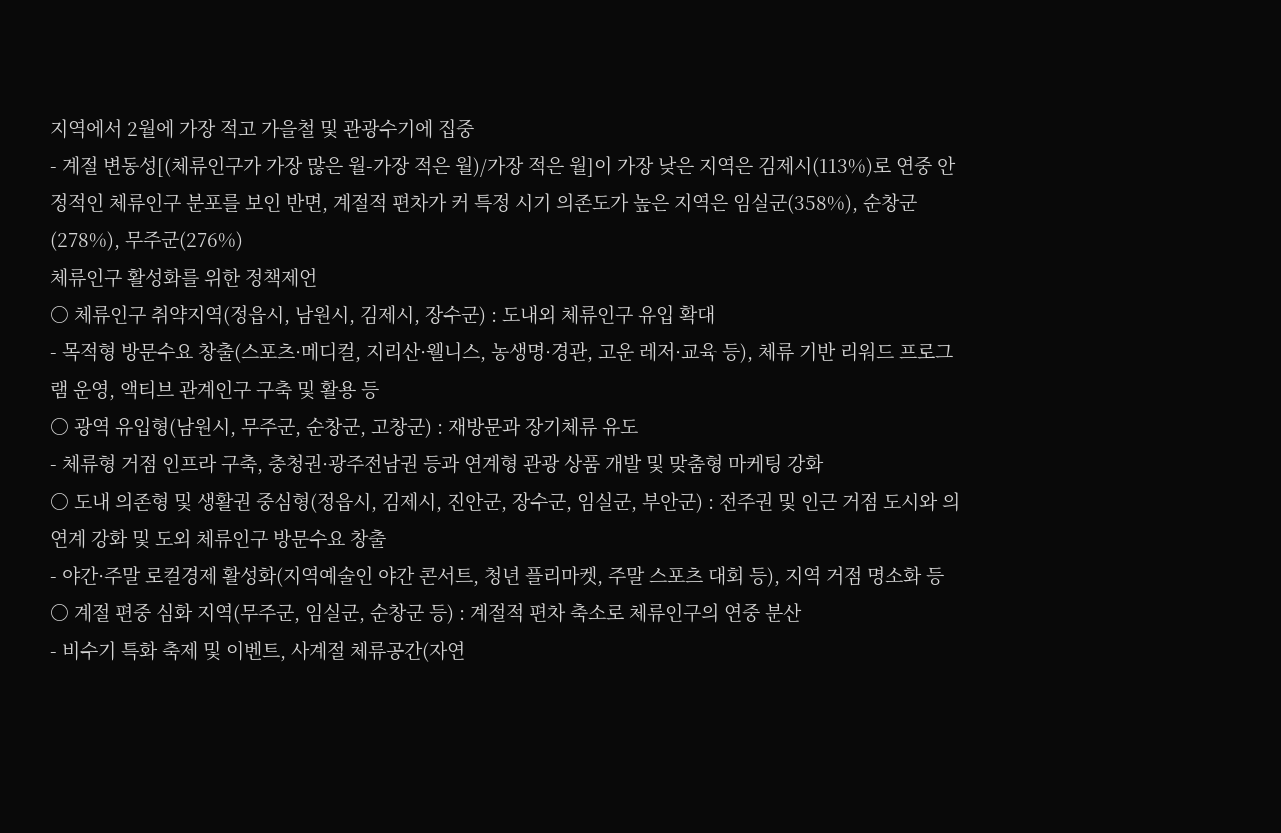지역에서 2월에 가장 적고 가을철 및 관광수기에 집중
- 계절 변동성[(체류인구가 가장 많은 월-가장 적은 월)/가장 적은 월]이 가장 낮은 지역은 김제시(113%)로 연중 안정적인 체류인구 분포를 보인 반면, 계절적 편차가 커 특정 시기 의존도가 높은 지역은 임실군(358%), 순창군(278%), 무주군(276%)
체류인구 활성화를 위한 정책제언
○ 체류인구 취약지역(정읍시, 남원시, 김제시, 장수군) : 도내외 체류인구 유입 확대
- 목적형 방문수요 창출(스포츠·메디컬, 지리산·웰니스, 농생명·경관, 고운 레저·교육 등), 체류 기반 리워드 프로그램 운영, 액티브 관계인구 구축 및 활용 등
○ 광역 유입형(남원시, 무주군, 순창군, 고창군) : 재방문과 장기체류 유도
- 체류형 거점 인프라 구축, 충청권·광주전남권 등과 연계형 관광 상품 개발 및 맞춤형 마케팅 강화
○ 도내 의존형 및 생활권 중심형(정읍시, 김제시, 진안군, 장수군, 임실군, 부안군) : 전주권 및 인근 거점 도시와 의연계 강화 및 도외 체류인구 방문수요 창출
- 야간·주말 로컬경제 활성화(지역예술인 야간 콘서트, 청년 플리마켓, 주말 스포츠 대회 등), 지역 거점 명소화 등
○ 계절 편중 심화 지역(무주군, 임실군, 순창군 등) : 계절적 편차 축소로 체류인구의 연중 분산
- 비수기 특화 축제 및 이벤트, 사계절 체류공간(자연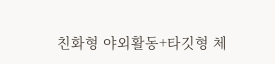친화형 야외활동+타깃형 체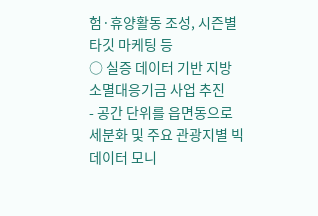험·휴양활동 조성, 시즌별 타깃 마케팅 등
○ 실증 데이터 기반 지방소멸대응기금 사업 추진
- 공간 단위를 읍면동으로 세분화 및 주요 관광지별 빅데이터 모니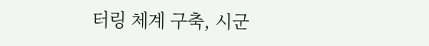터링 체계 구축, 시군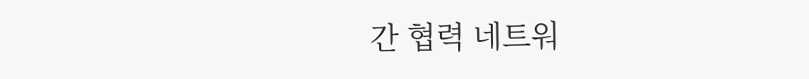간 협력 네트워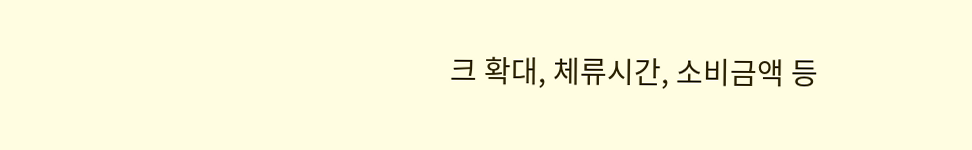크 확대, 체류시간, 소비금액 등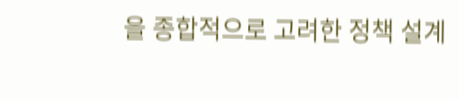을 종합적으로 고려한 정책 설계